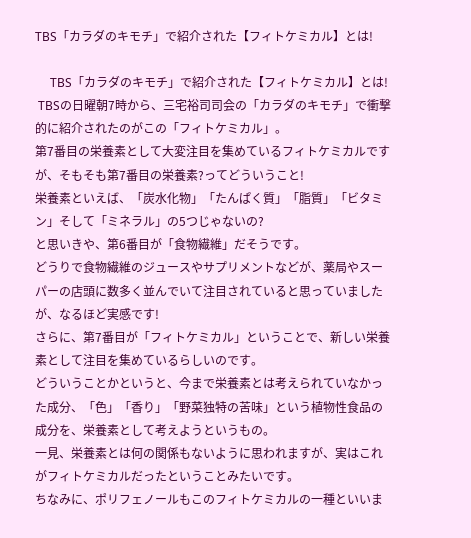TBS「カラダのキモチ」で紹介された【フィトケミカル】とは!

     TBS「カラダのキモチ」で紹介された【フィトケミカル】とは!
 TBSの日曜朝7時から、三宅裕司司会の「カラダのキモチ」で衝撃的に紹介されたのがこの「フィトケミカル」。
第7番目の栄養素として大変注目を集めているフィトケミカルですが、そもそも第7番目の栄養素?ってどういうこと!
栄養素といえば、「炭水化物」「たんぱく質」「脂質」「ビタミン」そして「ミネラル」の5つじゃないの?
と思いきや、第6番目が「食物繊維」だそうです。
どうりで食物繊維のジュースやサプリメントなどが、薬局やスーパーの店頭に数多く並んでいて注目されていると思っていましたが、なるほど実感です!
さらに、第7番目が「フィトケミカル」ということで、新しい栄養素として注目を集めているらしいのです。
どういうことかというと、今まで栄養素とは考えられていなかった成分、「色」「香り」「野菜独特の苦味」という植物性食品の成分を、栄養素として考えようというもの。
一見、栄養素とは何の関係もないように思われますが、実はこれがフィトケミカルだったということみたいです。
ちなみに、ポリフェノールもこのフィトケミカルの一種といいま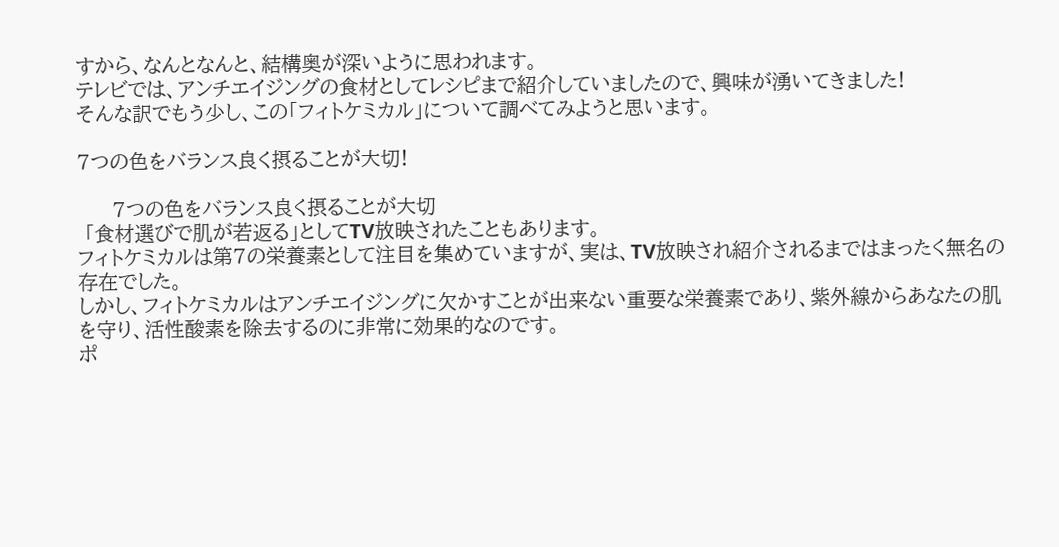すから、なんとなんと、結構奥が深いように思われます。
テレビでは、アンチエイジングの食材としてレシピまで紹介していましたので、興味が湧いてきました!
そんな訳でもう少し、この「フィトケミカル」について調べてみようと思います。

7つの色をバランス良く摂ることが大切!

     7つの色をバランス良く摂ることが大切
 「食材選びで肌が若返る」としてTV放映されたこともあります。
フィトケミカルは第7の栄養素として注目を集めていますが、実は、TV放映され紹介されるまではまったく無名の存在でした。
しかし、フィトケミカルはアンチエイジングに欠かすことが出来ない重要な栄養素であり、紫外線からあなたの肌を守り、活性酸素を除去するのに非常に効果的なのです。
ポ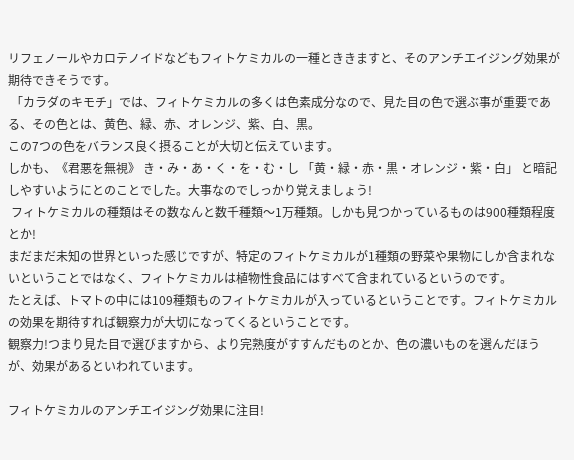リフェノールやカロテノイドなどもフィトケミカルの一種とききますと、そのアンチエイジング効果が期待できそうです。
 「カラダのキモチ」では、フィトケミカルの多くは色素成分なので、見た目の色で選ぶ事が重要である、その色とは、黄色、緑、赤、オレンジ、紫、白、黒。
この7つの色をバランス良く摂ることが大切と伝えています。
しかも、《君悪を無視》 き・み・あ・く・を・む・し 「黄・緑・赤・黒・オレンジ・紫・白」 と暗記しやすいようにとのことでした。大事なのでしっかり覚えましょう!
 フィトケミカルの種類はその数なんと数千種類〜1万種類。しかも見つかっているものは900種類程度とか!
まだまだ未知の世界といった感じですが、特定のフィトケミカルが1種類の野菜や果物にしか含まれないということではなく、フィトケミカルは植物性食品にはすべて含まれているというのです。
たとえば、トマトの中には109種類ものフィトケミカルが入っているということです。フィトケミカルの効果を期待すれば観察力が大切になってくるということです。
観察力!つまり見た目で選びますから、より完熟度がすすんだものとか、色の濃いものを選んだほうが、効果があるといわれています。

フィトケミカルのアンチエイジング効果に注目!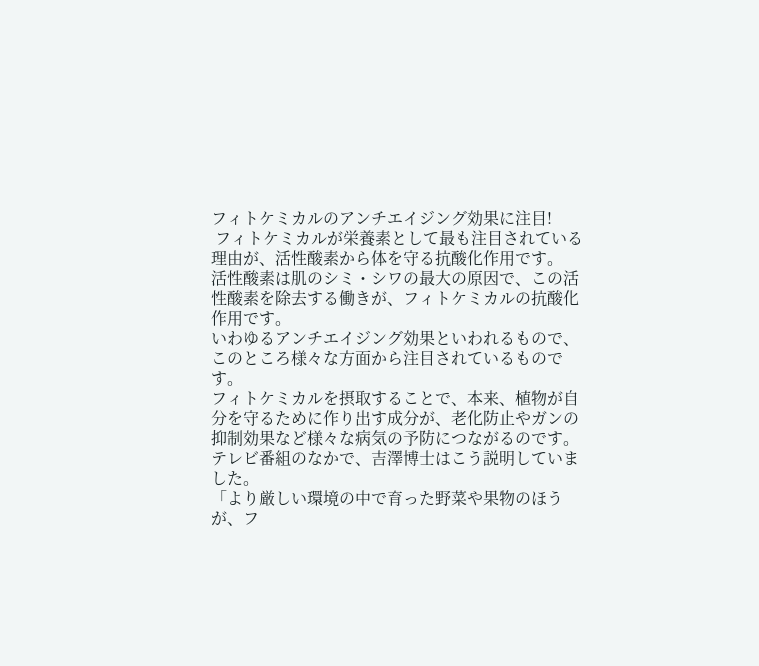フィトケミカルのアンチエイジング効果に注目!
 フィトケミカルが栄養素として最も注目されている理由が、活性酸素から体を守る抗酸化作用です。
活性酸素は肌のシミ・シワの最大の原因で、この活性酸素を除去する働きが、フィトケミカルの抗酸化作用です。
いわゆるアンチエイジング効果といわれるもので、このところ様々な方面から注目されているものです。
フィトケミカルを摂取することで、本来、植物が自分を守るために作り出す成分が、老化防止やガンの抑制効果など様々な病気の予防につながるのです。
テレビ番組のなかで、吉澤博士はこう説明していました。
「より厳しい環境の中で育った野菜や果物のほうが、フ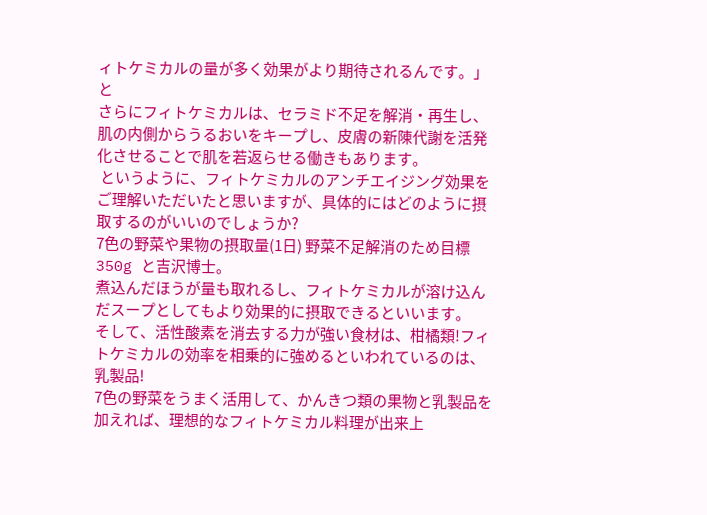ィトケミカルの量が多く効果がより期待されるんです。」と
さらにフィトケミカルは、セラミド不足を解消・再生し、肌の内側からうるおいをキープし、皮膚の新陳代謝を活発化させることで肌を若返らせる働きもあります。
 というように、フィトケミカルのアンチエイジング効果をご理解いただいたと思いますが、具体的にはどのように摂取するのがいいのでしょうか?
7色の野菜や果物の摂取量(1日) 野菜不足解消のため目標350g と吉沢博士。
煮込んだほうが量も取れるし、フィトケミカルが溶け込んだスープとしてもより効果的に摂取できるといいます。
そして、活性酸素を消去する力が強い食材は、柑橘類!フィトケミカルの効率を相乗的に強めるといわれているのは、乳製品!
7色の野菜をうまく活用して、かんきつ類の果物と乳製品を加えれば、理想的なフィトケミカル料理が出来上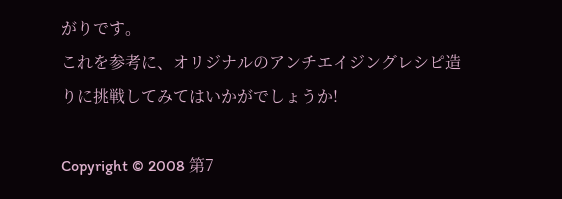がりです。
これを参考に、オリジナルのアンチエイジングレシピ造りに挑戦してみてはいかがでしょうか!

Copyright © 2008 第7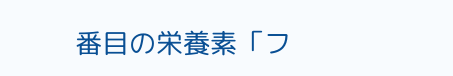番目の栄養素「フ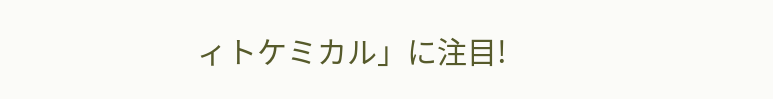ィトケミカル」に注目!